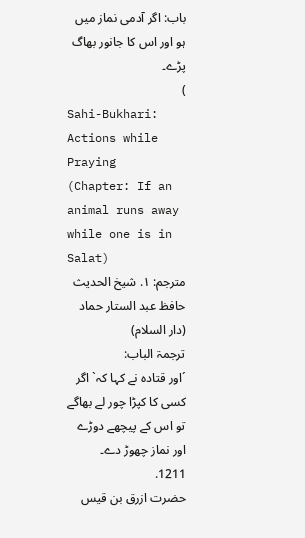باب: اگر آدمی نماز میں ہو اور اس کا جانور بھاگ پڑے۔
)
Sahi-Bukhari:
Actions while Praying
(Chapter: If an animal runs away while one is in Salat)
مترجم: ١. شیخ الحدیث حافظ عبد الستار حماد (دار السلام)
ترجمۃ الباب:
´اور قتادہ نے کہا کہ` اگر کسی کا کپڑا چور لے بھاگے تو اس کے پیچھے دوڑے اور نماز چھوڑ دے۔
1211.
حضرت ازرق بن قیس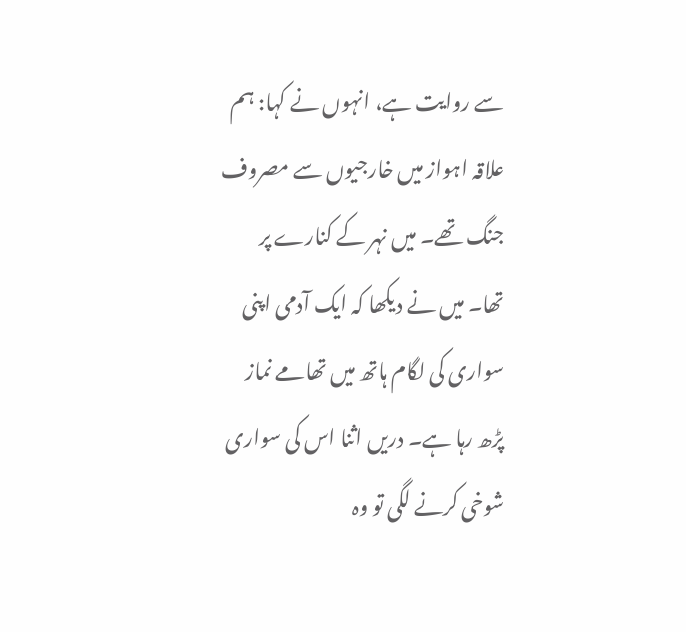سے روایت ہے، انہوں نے کہا: ہم علاقہ اہواز میں خارجیوں سے مصروف جنگ تھے۔ میں نہر کے کنارے پر تھا۔ میں نے دیکھا کہ ایک آدمی اپنی سواری کی لگام ہاتھ میں تھامے نماز پڑھ رہا ہے۔ دریں اثنا اس کی سواری شوخی کرنے لگی تو وہ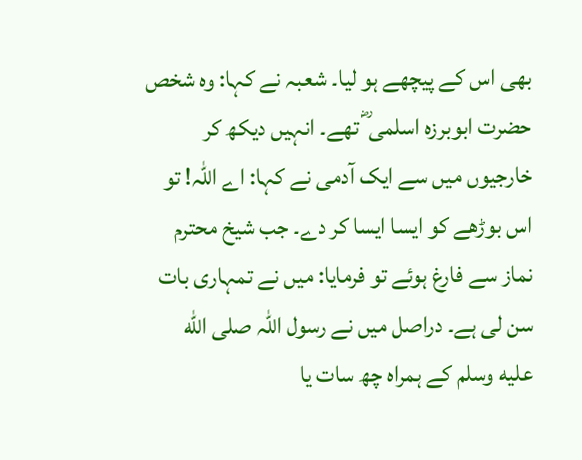بھی اس کے پیچھے ہو لیا۔ شعبہ نے کہا: وہ شخص حضرت ابوبرزہ اسلمی ؓ تھے۔ انہیں دیکھ کر خارجیوں میں سے ایک آدمی نے کہا: اے اللہ! تو اس بوڑھے کو ایسا ایسا کر دے۔ جب شیخ محترم نماز سے فارغ ہوئے تو فرمایا: میں نے تمہاری بات سن لی ہے۔ دراصل میں نے رسول اللہ صلى الله عليه وسلم کے ہمراہ چھ سات یا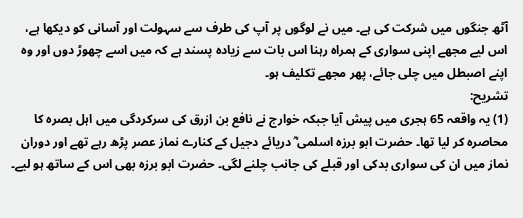آٹھ جنگوں میں شرکت کی ہے۔ میں نے لوگوں پر آپ کی طرف سے سہولت اور آسانی کو دیکھا ہے، اس لیے مجھے اپنی سواری کے ہمراہ رہنا اس بات سے زیادہ پسند ہے کہ میں اسے چھوڑ دوں اور وہ اپنے اصبطل میں چلی جائے، پھر مجھے تکلیف ہو۔
تشریح:
(1) یہ واقعہ 65 ہجری میں پیش آیا جبکہ خوارج نے نافع بن ازرق کی سرکردگی میں اہل بصرہ کا محاصرہ کر لیا تھا۔ حضرت ابو برزہ اسلمی ؓ دریائے دجیل کے کنارے نماز عصر پڑھ رہے تھے اور دوران نماز میں ان کی سواری بدکی اور قبلے کی جانب چلنے لگی۔ حضرت ابو برزہ بھی اس کے ساتھ ہو لیے۔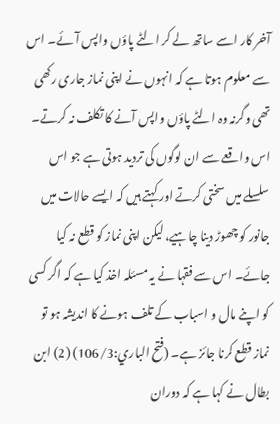آخر کار اسے ساتھ لے کر الٹے پاؤں واپس آئے۔ اس سے معلوم ہوتا ہے کہ انہوں نے اپنی نماز جاری رکھی تھی وگرنہ وہ الٹے پاؤں واپس آنے کا تکلف نہ کرتے۔ اس واقعے سے ان لوگوں کی تردید ہوتی ہے جو اس سلسلے میں سختی کرتے اور کہتے ہیں کہ ایسے حالات میں جانور کو چھوڑ دینا چاہیے، لیکن اپنی نماز کو قطع نہ کیا جائے۔ اس سے فقہا نے یہ مسئلہ اخذ کیا ہے کہ اگر کسی کو اپنے مال و اسباب کے تلف ہونے کا اندیشہ ہو تو نماز قطع کرنا جائز ہے۔ (فتح الباري:106/3) (2) ابن بطال نے کہا ہے کہ دوران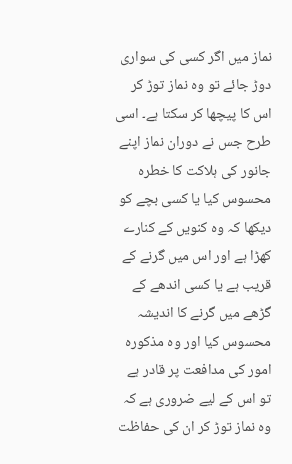نماز میں اگر کسی کی سواری دوڑ جائے تو وہ نماز توڑ کر اس کا پیچھا کر سکتا ہے۔ اسی طرح جس نے دوران نماز اپنے جانور کی ہلاکت کا خطرہ محسوس کیا یا کسی بچے کو دیکھا کہ وہ کنویں کے کنارے کھڑا ہے اور اس میں گرنے کے قریب ہے یا کسی اندھے کے گڑھے میں گرنے کا اندیشہ محسوس کیا اور وہ مذکورہ امور کی مدافعت پر قادر ہے تو اس کے لیے ضروری ہے کہ وہ نماز توڑ کر ان کی حفاظت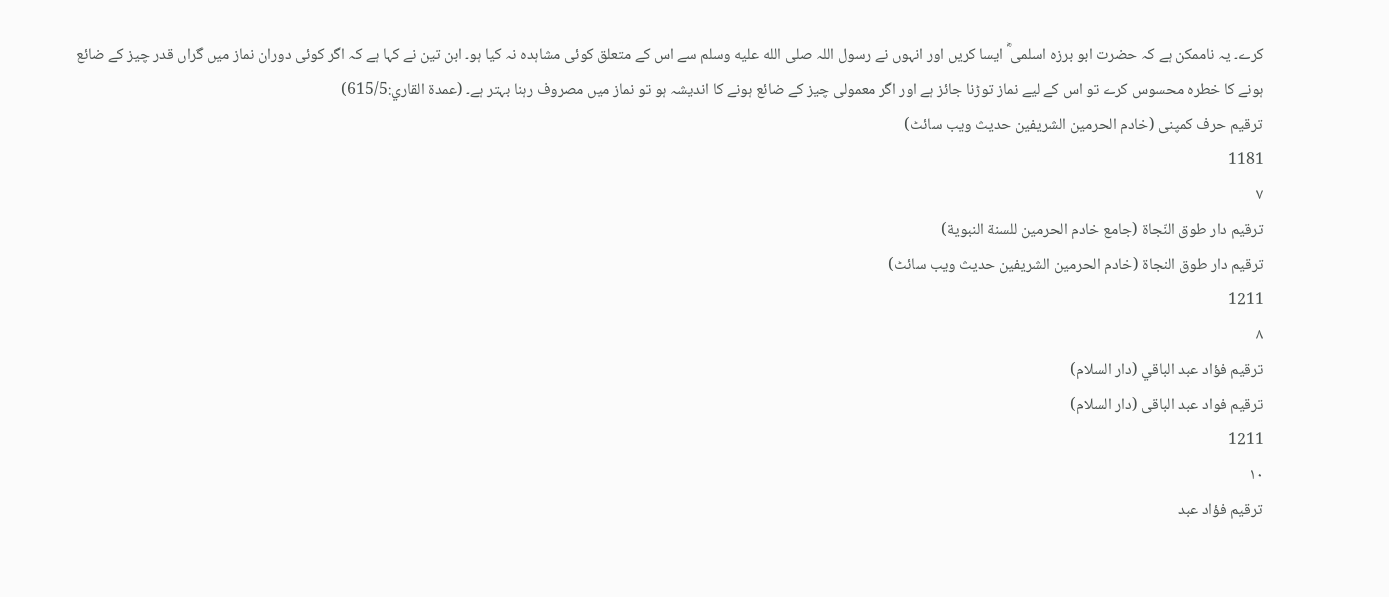کرے۔ یہ ناممکن ہے کہ حضرت ابو برزہ اسلمی ؓ ایسا کریں اور انہوں نے رسول اللہ صلى الله عليه وسلم سے اس کے متعلق کوئی مشاہدہ نہ کیا ہو۔ ابن تین نے کہا ہے کہ اگر کوئی دوران نماز میں گراں قدر چیز کے ضائع ہونے کا خطرہ محسوس کرے تو اس کے لیے نماز توڑنا جائز ہے اور اگر معمولی چیز کے ضائع ہونے کا اندیشہ ہو تو نماز میں مصروف رہنا بہتر ہے۔ (عمدة القاري:615/5)
ترقیم حرف کمپنی (خادم الحرمین الشریفین حدیث ویب سائٹ)
1181
٧
ترقيم دار طوق النّجاة (جامع خادم الحرمين للسنة النبوية)
ترقیم دار طوق النجاۃ (خادم الحرمین الشریفین حدیث ویب سائٹ)
1211
٨
ترقيم فؤاد عبد الباقي (دار السلام)
ترقیم فواد عبد الباقی (دار السلام)
1211
١٠
ترقيم فؤاد عبد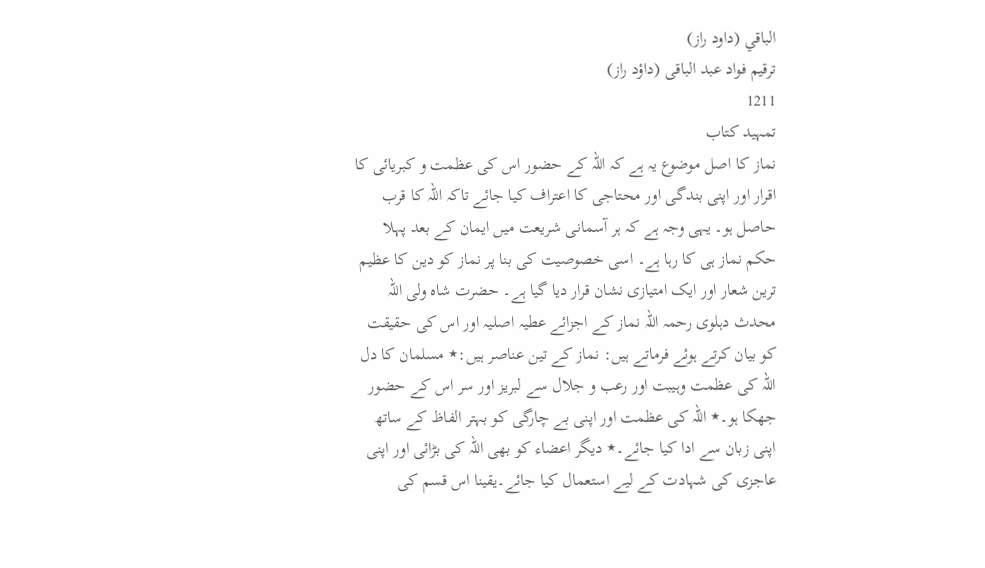الباقي (داود راز)
ترقیم فواد عبد الباقی (داؤد راز)
1211
تمہید کتاب
نماز کا اصل موضوع یہ ہے کہ اللہ کے حضور اس کی عظمت و کبریائی کا اقرار اور اپنی بندگی اور محتاجی کا اعتراف کیا جائے تاکہ اللہ کا قرب حاصل ہو۔ یہی وجہ ہے کہ ہر آسمانی شریعت میں ایمان کے بعد پہلا حکم نماز ہی کا رہا ہے۔ اسی خصوصیت کی بنا پر نماز کو دین کا عظیم ترین شعار اور ایک امتیازی نشان قرار دیا گیا ہے۔ حضرت شاہ ولی اللہ محدث دہلوی رحمہ اللہ نماز کے اجزائے عطیہ اصلیہ اور اس کی حقیقت کو بیان کرتے ہوئے فرماتے ہیں: نماز کے تین عناصر ہیں:٭ مسلمان کا دل اللہ کی عظمت وہیبت اور رعب و جلال سے لبریز اور سر اس کے حضور جھکا ہو۔٭ اللہ کی عظمت اور اپنی بے چارگی کو بہتر الفاظ کے ساتھ اپنی زبان سے ادا کیا جائے۔٭ دیگر اعضاء کو بھی اللہ کی بڑائی اور اپنی عاجزی کی شہادت کے لیے استعمال کیا جائے۔یقینا اس قسم کی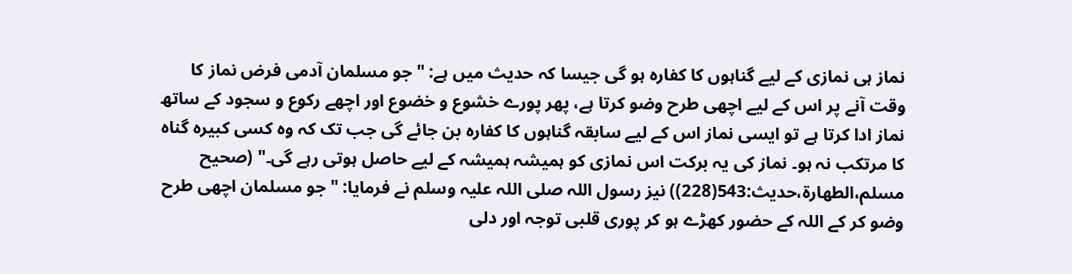نماز ہی نمازی کے لیے گناہوں کا کفارہ ہو گی جیسا کہ حدیث میں ہے: "جو مسلمان آدمی فرض نماز کا وقت آنے پر اس کے لیے اچھی طرح وضو کرتا ہے، پھر پورے خشوع و خضوع اور اچھے رکوع و سجود کے ساتھ نماز ادا کرتا ہے تو ایسی نماز اس کے لیے سابقہ گناہوں کا کفارہ بن جائے گی جب تک کہ وہ کسی کبیرہ گناہ کا مرتکب نہ ہو۔ نماز کی یہ برکت اس نمازی کو ہمیشہ ہمیشہ کے لیے حاصل ہوتی رہے گی۔" (صحیح مسلم،الطھارۃ،حدیث:543(228)) نیز رسول اللہ صلی اللہ علیہ وسلم نے فرمایا: "جو مسلمان اچھی طرح وضو کر کے اللہ کے حضور کھڑے ہو کر پوری قلبی توجہ اور دلی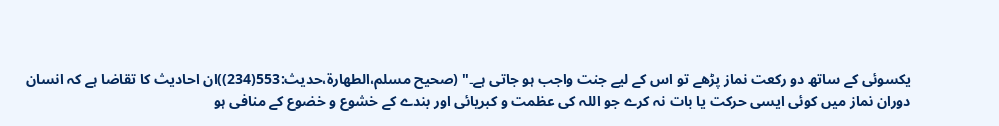یکسوئی کے ساتھ دو رکعت نماز پڑھے تو اس کے لیے جنت واجب ہو جاتی ہے۔" (صحیح مسلم،الطھارۃ،حدیث:553(234))ان احادیث کا تقاضا ہے کہ انسان دوران نماز میں کوئی ایسی حرکت یا بات نہ کرے جو اللہ کی عظمت و کبریائی اور بندے کے خشوع و خضوع کے منافی ہو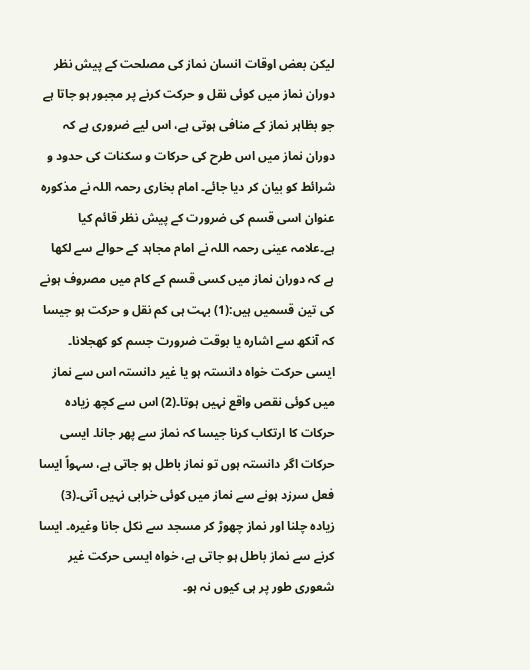لیکن بعض اوقات انسان نماز کی مصلحت کے پیش نظر دوران نماز میں کوئی نقل و حرکت کرنے پر مجبور ہو جاتا ہے جو بظاہر نماز کے منافی ہوتی ہے، اس لیے ضروری ہے کہ دوران نماز میں اس طرح کی حرکات و سکنات کی حدود و شرائط کو بیان کر دیا جائے۔ امام بخاری رحمہ اللہ نے مذکورہ عنوان اسی قسم کی ضرورت کے پیش نظر قائم کیا ہے۔علامہ عینی رحمہ اللہ نے امام مجاہد کے حوالے سے لکھا ہے کہ دوران نماز میں کسی قسم کے کام میں مصروف ہونے کی تین قسمیں ہیں:(1) بہت ہی کم نقل و حرکت ہو جیسا کہ آنکھ سے اشارہ یا بوقت ضرورت جسم کو کھجلانا۔ ایسی حرکت خواہ دانستہ ہو یا غیر دانستہ اس سے نماز میں کوئی نقص واقع نہیں ہوتا۔(2) اس سے کچھ زیادہ حرکات کا ارتکاب کرنا جیسا کہ نماز سے پھر جانا۔ ایسی حرکات اگر دانستہ ہوں تو نماز باطل ہو جاتی ہے، سہواً ایسا فعل سرزد ہونے سے نماز میں کوئی خرابی نہیں آتی۔(3) زیادہ چلنا اور نماز چھوڑ کر مسجد سے نکل جانا وغیرہ۔ ایسا کرنے سے نماز باطل ہو جاتی ہے، خواہ ایسی حرکت غیر شعوری طور پر ہی کیوں نہ ہو۔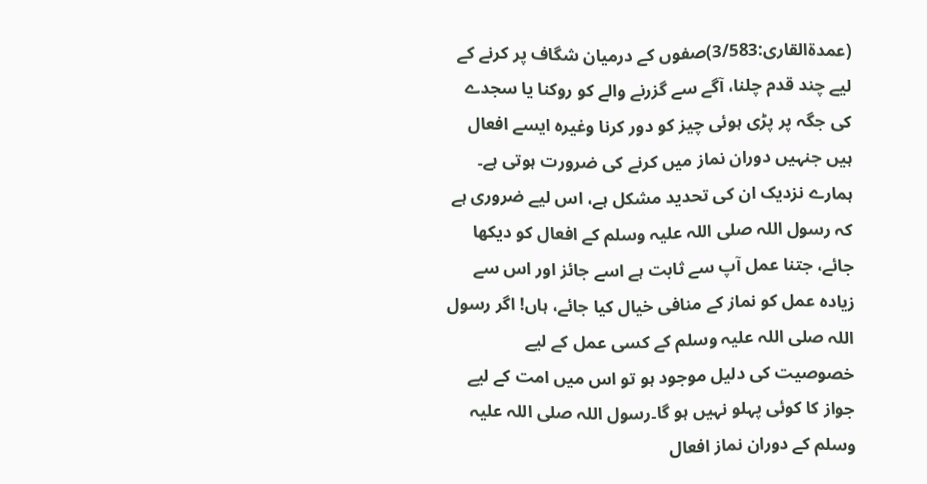(عمدۃالقاری:3/583)صفوں کے درمیان شگاف پر کرنے کے لیے چند قدم چلنا، آگے سے گزرنے والے کو روکنا یا سجدے کی جگہ پر پڑی ہوئی چیز کو دور کرنا وغیرہ ایسے افعال ہیں جنہیں دوران نماز میں کرنے کی ضرورت ہوتی ہے۔ ہمارے نزدیک ان کی تحدید مشکل ہے، اس لیے ضروری ہے کہ رسول اللہ صلی اللہ علیہ وسلم کے افعال کو دیکھا جائے، جتنا عمل آپ سے ثابت ہے اسے جائز اور اس سے زیادہ عمل کو نماز کے منافی خیال کیا جائے، ہاں! اگر رسول اللہ صلی اللہ علیہ وسلم کے کسی عمل کے لیے خصوصیت کی دلیل موجود ہو تو اس میں امت کے لیے جواز کا کوئی پہلو نہیں ہو گا۔رسول اللہ صلی اللہ علیہ وسلم کے دوران نماز افعال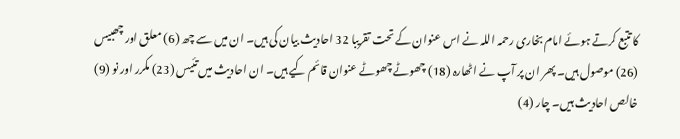کا تتبع کرتے ہوئے امام بخاری رحمہ اللہ نے اس عنوان کے تحت تقریبا 32 احادیث بیان کی ہیں۔ ان میں سے چھ (6) معلق اور چھبیس (26) موصول ہیں۔ پھر ان پر آپ نے اٹھارہ (18) چھوٹے چھوٹے عنوان قائم کیے ہیں۔ ان احادیث میں تئیس (23) مکرر اور نو (9) خالص احادیث ہیں۔ چار (4)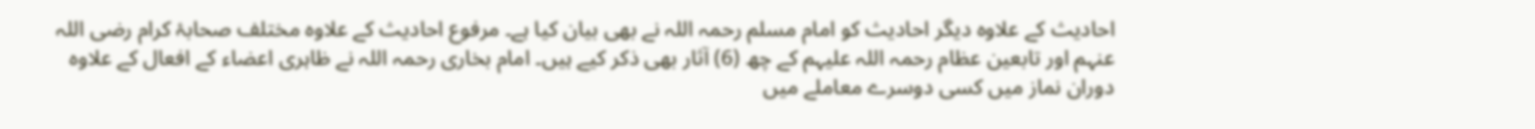احادیث کے علاوہ دیگر احادیث کو امام مسلم رحمہ اللہ نے بھی بیان کیا ہے۔ مرفوع احادیث کے علاوہ مختلف صحابۂ کرام رضی اللہ عنہم اور تابعین عظام رحمہ اللہ علیہم کے چھ (6) آثار بھی ذکر کیے ہیں۔ امام بخاری رحمہ اللہ نے ظاہری اعضاء کے افعال کے علاوہ دوران نماز میں کسی دوسرے معاملے میں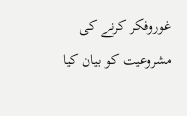غوروفکر کرنے کی مشروعیت کو بیان کیا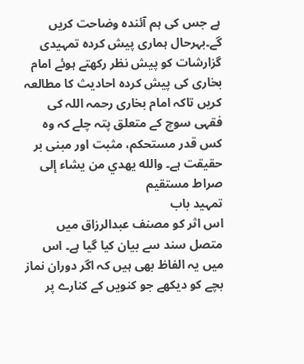ہے جس کی ہم آئندہ وضاحت کریں گے۔بہرحال ہماری پیش کردہ تمہیدی گزارشات کو پیش نظر رکھتے ہوئے امام بخاری کی پیش کردہ احادیث کا مطالعہ کریں تاکہ امام بخاری رحمہ اللہ کی فقہی سوچ کے متعلق پتہ چلے کہ وہ کس قدر مستحکم، مثبت اور مبنی بر حقیقت ہے۔ والله يهدي من يشاء إلی صراط مستقيم
تمہید باب
اس اثر کو مصنف عبدالرزاق میں متصل سند سے بیان کیا گیا ہے۔ اس میں یہ الفاظ بھی ہیں کہ اگر دوران نماز بچے کو دیکھے جو کنویں کے کنارے پر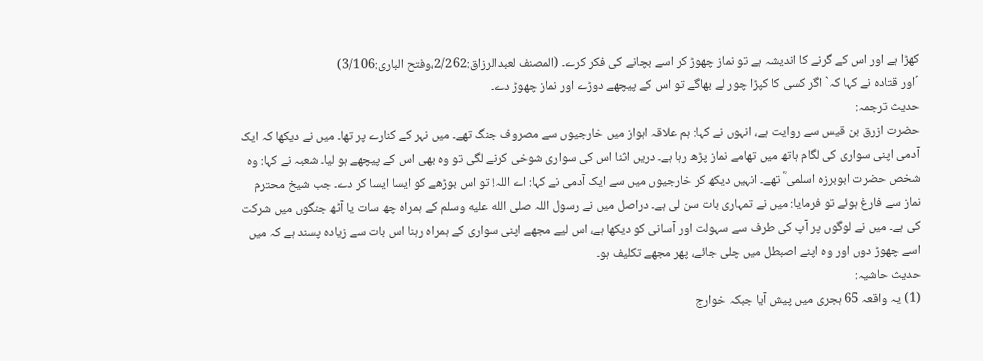کھڑا ہے اور اس کے گرنے کا اندیشہ ہے تو نماز چھوڑ کر اسے بچانے کی فکر کرے۔ (المصنف لعبدالرزاق:2/262،وفتح الباری:3/106)
´اور قتادہ نے کہا کہ` اگر کسی کا کپڑا چور لے بھاگے تو اس کے پیچھے دوڑے اور نماز چھوڑ دے۔
حدیث ترجمہ:
حضرت ازرق بن قیس سے روایت ہے، انہوں نے کہا: ہم علاقہ اہواز میں خارجیوں سے مصروف جنگ تھے۔ میں نہر کے کنارے پر تھا۔ میں نے دیکھا کہ ایک آدمی اپنی سواری کی لگام ہاتھ میں تھامے نماز پڑھ رہا ہے۔ دریں اثنا اس کی سواری شوخی کرنے لگی تو وہ بھی اس کے پیچھے ہو لیا۔ شعبہ نے کہا: وہ شخص حضرت ابوبرزہ اسلمی ؓ تھے۔ انہیں دیکھ کر خارجیوں میں سے ایک آدمی نے کہا: اے اللہ! تو اس بوڑھے کو ایسا ایسا کر دے۔ جب شیخ محترم نماز سے فارغ ہوئے تو فرمایا: میں نے تمہاری بات سن لی ہے۔ دراصل میں نے رسول اللہ صلى الله عليه وسلم کے ہمراہ چھ سات یا آٹھ جنگوں میں شرکت کی ہے۔ میں نے لوگوں پر آپ کی طرف سے سہولت اور آسانی کو دیکھا ہے، اس لیے مجھے اپنی سواری کے ہمراہ رہنا اس بات سے زیادہ پسند ہے کہ میں اسے چھوڑ دوں اور وہ اپنے اصبطل میں چلی جائے، پھر مجھے تکلیف ہو۔
حدیث حاشیہ:
(1) یہ واقعہ 65 ہجری میں پیش آیا جبکہ خوارج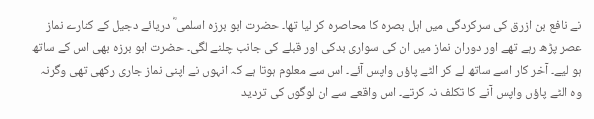نے نافع بن ازرق کی سرکردگی میں اہل بصرہ کا محاصرہ کر لیا تھا۔ حضرت ابو برزہ اسلمی ؓ دریائے دجیل کے کنارے نماز عصر پڑھ رہے تھے اور دوران نماز میں ان کی سواری بدکی اور قبلے کی جانب چلنے لگی۔ حضرت ابو برزہ بھی اس کے ساتھ ہو لیے۔ آخر کار اسے ساتھ لے کر الٹے پاؤں واپس آئے۔ اس سے معلوم ہوتا ہے کہ انہوں نے اپنی نماز جاری رکھی تھی وگرنہ وہ الٹے پاؤں واپس آنے کا تکلف نہ کرتے۔ اس واقعے سے ان لوگوں کی تردید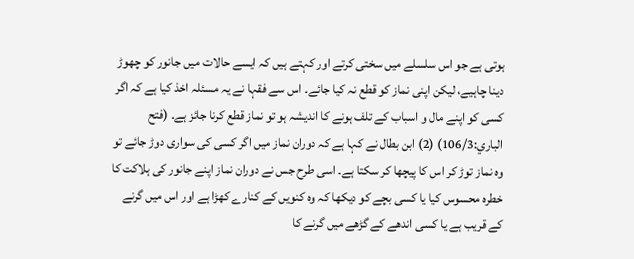ہوتی ہے جو اس سلسلے میں سختی کرتے اور کہتے ہیں کہ ایسے حالات میں جانور کو چھوڑ دینا چاہیے، لیکن اپنی نماز کو قطع نہ کیا جائے۔ اس سے فقہا نے یہ مسئلہ اخذ کیا ہے کہ اگر کسی کو اپنے مال و اسباب کے تلف ہونے کا اندیشہ ہو تو نماز قطع کرنا جائز ہے۔ (فتح الباري:106/3) (2) ابن بطال نے کہا ہے کہ دوران نماز میں اگر کسی کی سواری دوڑ جائے تو وہ نماز توڑ کر اس کا پیچھا کر سکتا ہے۔ اسی طرح جس نے دوران نماز اپنے جانور کی ہلاکت کا خطرہ محسوس کیا یا کسی بچے کو دیکھا کہ وہ کنویں کے کنارے کھڑا ہے اور اس میں گرنے کے قریب ہے یا کسی اندھے کے گڑھے میں گرنے کا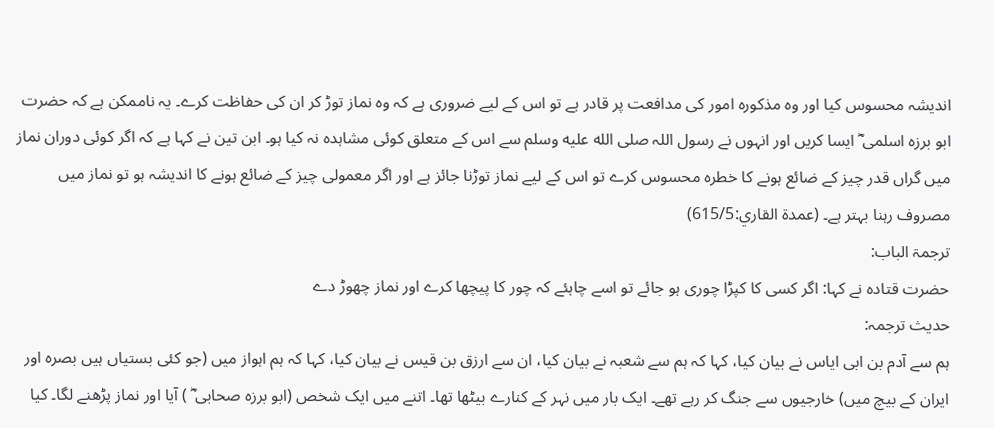اندیشہ محسوس کیا اور وہ مذکورہ امور کی مدافعت پر قادر ہے تو اس کے لیے ضروری ہے کہ وہ نماز توڑ کر ان کی حفاظت کرے۔ یہ ناممکن ہے کہ حضرت ابو برزہ اسلمی ؓ ایسا کریں اور انہوں نے رسول اللہ صلى الله عليه وسلم سے اس کے متعلق کوئی مشاہدہ نہ کیا ہو۔ ابن تین نے کہا ہے کہ اگر کوئی دوران نماز میں گراں قدر چیز کے ضائع ہونے کا خطرہ محسوس کرے تو اس کے لیے نماز توڑنا جائز ہے اور اگر معمولی چیز کے ضائع ہونے کا اندیشہ ہو تو نماز میں مصروف رہنا بہتر ہے۔ (عمدة القاري:615/5)
ترجمۃ الباب:
حضرت قتادہ نے کہا: اگر کسی کا کپڑا چوری ہو جائے تو اسے چاہئے کہ چور کا پیچھا کرے اور نماز چھوڑ دے
حدیث ترجمہ:
ہم سے آدم بن ابی ایاس نے بیان کیا، کہا کہ ہم سے شعبہ نے بیان کیا، ان سے ارزق بن قیس نے بیان کیا، کہا کہ ہم اہواز میں (جو کئی بستیاں ہیں بصرہ اور ایران کے بیچ میں) خارجیوں سے جنگ کر رہے تھے۔ ایک بار میں نہر کے کنارے بیٹھا تھا۔ اتنے میں ایک شخص (ابو برزہ صحابی ؓ ) آیا اور نماز پڑھنے لگا۔ کیا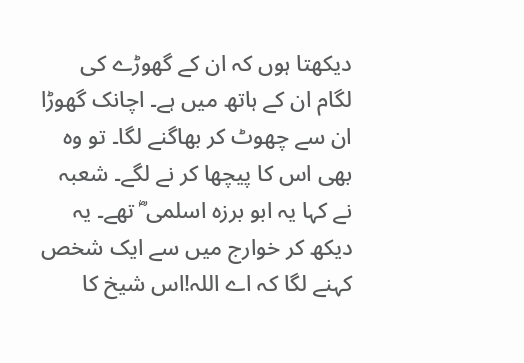دیکھتا ہوں کہ ان کے گھوڑے کی لگام ان کے ہاتھ میں ہے۔ اچانک گھوڑا ان سے چھوٹ کر بھاگنے لگا۔ تو وہ بھی اس کا پیچھا کر نے لگے۔ شعبہ نے کہا یہ ابو برزہ اسلمی ؓ تھے۔ یہ دیکھ کر خوارج میں سے ایک شخص کہنے لگا کہ اے اللہ!اس شیخ کا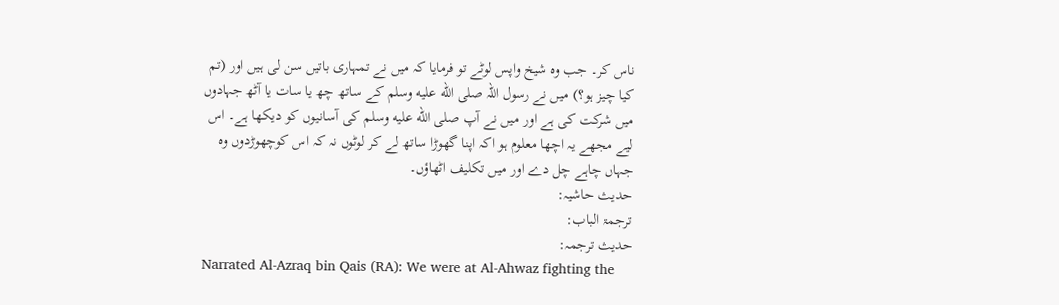ناس کر۔ جب وہ شیخ واپس لوٹے تو فرمایا کہ میں نے تمہاری باتیں سن لی ہیں اور (تم کیا چیز ہو؟) میں نے رسول اللہ صلى الله عليه وسلم کے ساتھ چھ یا سات یا آٹھ جہادوں میں شرکت کی ہے اور میں نے آپ صلى الله عليه وسلم کی آسانیوں کو دیکھا ہے۔ اس لیے مجھے یہ اچھا معلوم ہو اکہ اپنا گھوڑا ساتھ لے کر لوٹوں نہ کہ اس کوچھوڑدوں وہ جہاں چاہے چل دے اور میں تکلیف اٹھاؤں۔
حدیث حاشیہ:
ترجمۃ الباب:
حدیث ترجمہ:
Narrated Al-Azraq bin Qais (RA): We were at Al-Ahwaz fighting the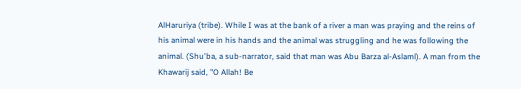AlHaruriya (tribe). While I was at the bank of a river a man was praying and the reins of his animal were in his hands and the animal was struggling and he was following the animal. (Shu'ba, a sub-narrator, said that man was Abu Barza al-Aslaml). A man from the Khawarij said, "O Allah! Be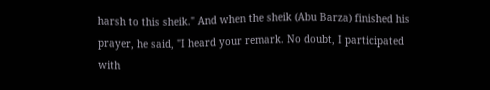harsh to this sheik." And when the sheik (Abu Barza) finished his prayer, he said, "I heard your remark. No doubt, I participated with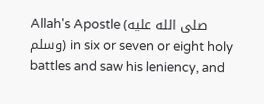Allah's Apostle (صلى الله عليه وسلم) in six or seven or eight holy battles and saw his leniency, and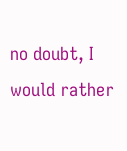no doubt, I would rather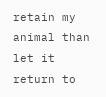retain my animal than let it return to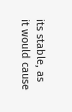its stable, as it would cause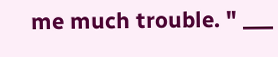me much trouble. " ___